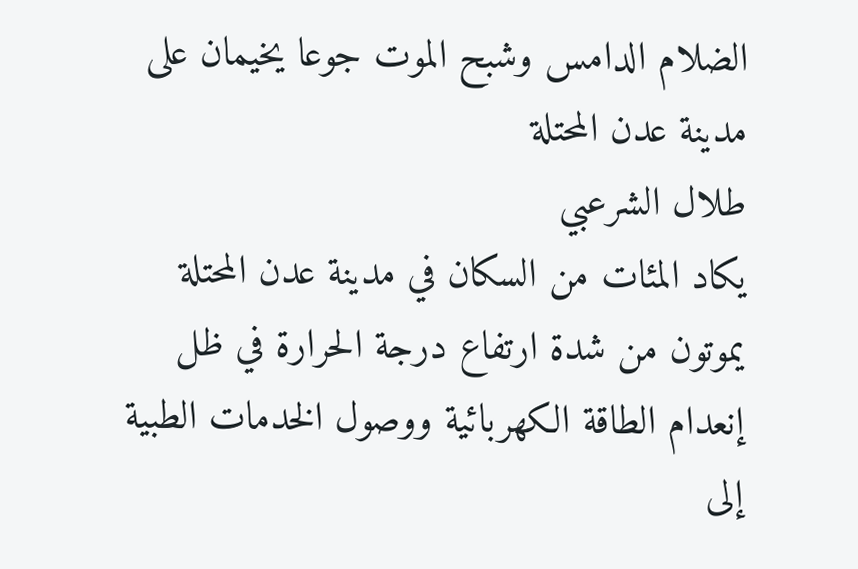الضلام الدامس وشبح الموت جوعا يخيمان على مدينة عدن المحتلة
طلال الشرعبي
يكاد المئات من السكان في مدينة عدن المحتلة يموتون من شدة ارتفاع درجة الحرارة في ظل إنعدام الطاقة الكهربائية ووصول الخدمات الطبية إلى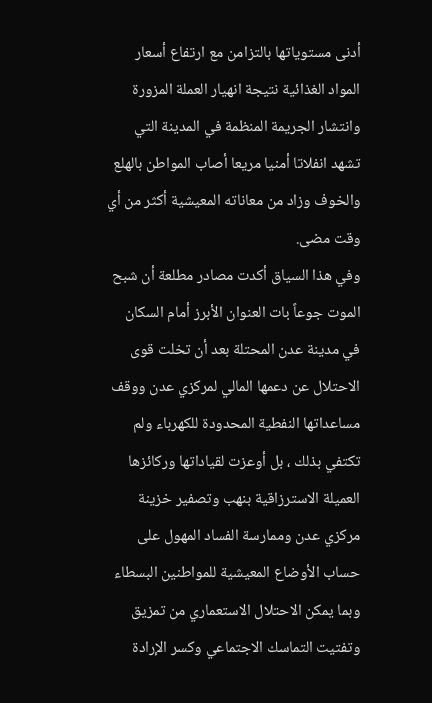أدنى مستوياتها بالتزامن مع ارتفاع أسعار المواد الغذائية نتيجة انهيار العملة المزورة وانتشار الجريمة المنظمة في المدينة التي تشهد انفلاتا أمنيا مريعا أصاب المواطن بالهلع والخوف وزاد من معاناته المعيشية أكثر من أي وقت مضى.
وفي هذا السياق أكدت مصادر مطلعة أن شبح الموت جوعاً بات العنوان الأبرز أمام السكان في مدينة عدن المحتلة بعد أن تخلت قوى الاحتلال عن دعمها المالي لمركزي عدن ووقف مساعداتها النفطية المحدودة للكهرباء ولم تكتفي بذلك ، بل أوعزت لقياداتها وركائزها العميلة الاسترزاقية بنهب وتصفير خزينة مركزي عدن وممارسة الفساد المهول على حساب الأوضاع المعيشية للمواطنين البسطاء وبما يمكن الاحتلال الاستعماري من تمزيق وتفتيت التماسك الاجتماعي وكسر الإرادة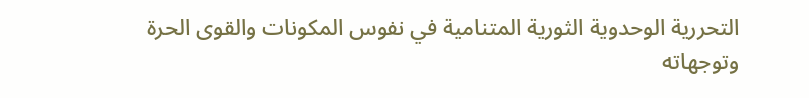التحررية الوحدوية الثورية المتنامية في نفوس المكونات والقوى الحرة وتوجهاته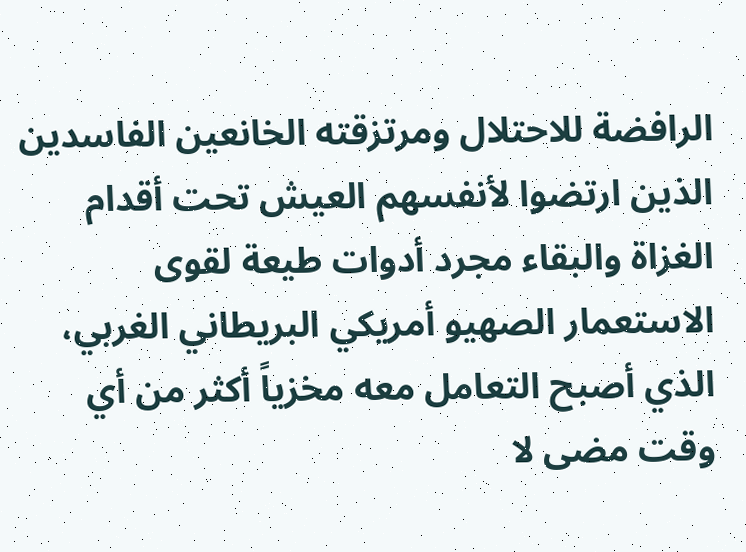الرافضة للاحتلال ومرتزقته الخانعين الفاسدين الذين ارتضوا لأنفسهم العيش تحت أقدام الغزاة والبقاء مجرد أدوات طيعة لقوى الاستعمار الصهيو أمريكي البريطاني الغربي، الذي أصبح التعامل معه مخزياً أكثر من أي وقت مضى لا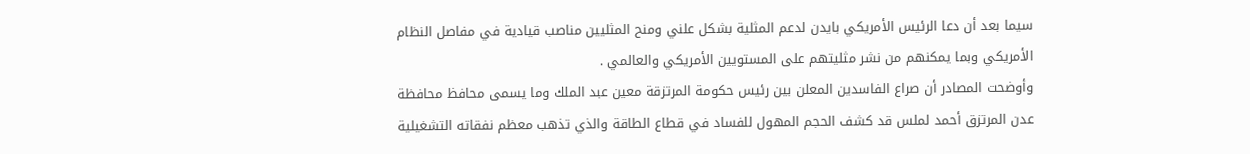سيما بعد أن دعا الرئيس الأمريكي بايدن لدعم المثلية بشكل علني ومنح المثليين مناصب قيادية في مفاصل النظام الأمريكي وبما يمكنهم من نشر مثليتهم على المستويين الأمريكي والعالمي .
وأوضحت المصادر أن صراع الفاسدين المعلن بين رئيس حكومة المرتزقة معين عبد الملك وما يسمى محافظ محافظة عدن المرتزق أحمد لملس قد كشف الحجم المهول للفساد في قطاع الطاقة والذي تذهب معظم نفقاته التشغيلية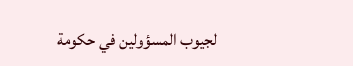لجيوب المسؤولين في حكومة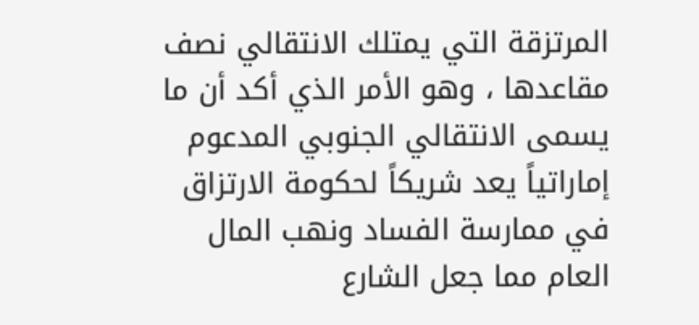المرتزقة التي يمتلك الانتقالي نصف مقاعدها ، وهو الأمر الذي أكد أن ما يسمى الانتقالي الجنوبي المدعوم إماراتياً يعد شريكاً لحكومة الارتزاق في ممارسة الفساد ونهب المال العام مما جعل الشارع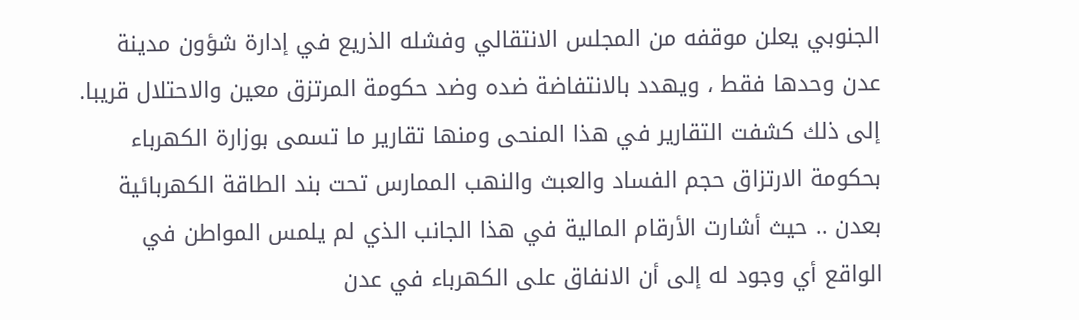الجنوبي يعلن موقفه من المجلس الانتقالي وفشله الذريع في إدارة شؤون مدينة عدن وحدها فقط ، ويهدد بالانتفاضة ضده وضد حكومة المرتزق معين والاحتلال قريبا.
إلى ذلك كشفت التقارير في هذا المنحى ومنها تقارير ما تسمى بوزارة الكهرباء بحكومة الارتزاق حجم الفساد والعبث والنهب الممارس تحت بند الطاقة الكهربائية بعدن .. حيث أشارت الأرقام المالية في هذا الجانب الذي لم يلمس المواطن في الواقع أي وجود له إلى أن الانفاق على الكهرباء في عدن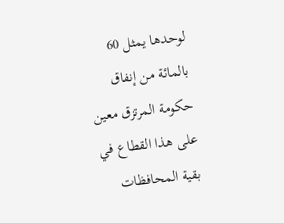لوحدها يمثل 60 بالمائة من إنفاق حكومة المرتزق معين على هذا القطاع في بقية المحافظات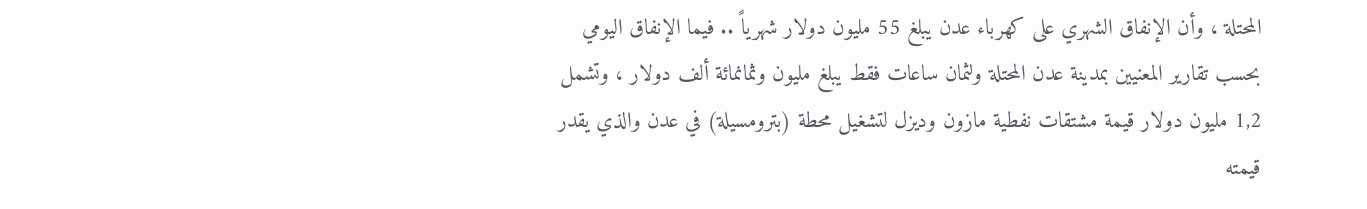المحتلة ، وأن الإنفاق الشهري على كهرباء عدن يبلغ 55 مليون دولار شهرياً .. فيما الإنفاق اليومي بحسب تقارير المعنيين بمدينة عدن المحتلة ولثمان ساعات فقط يبلغ مليون وثمانمائة ألف دولار ، وتشمل 1,2 مليون دولار قيمة مشتقات نفطية مازون وديزل لتشغيل محطة (بترومسيلة) في عدن والذي يقدر قيمته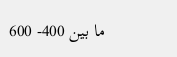ما بين 400- 600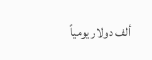ألف دولار يومياً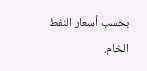بحسب أسعار النفط الخام.